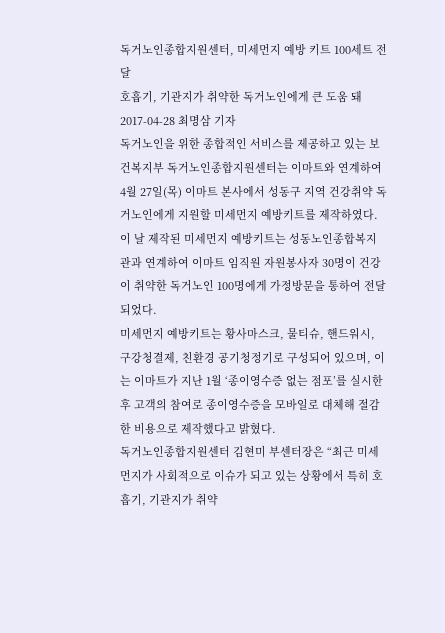독거노인종합지원센터, 미세먼지 예방 키트 100세트 전달
호흡기, 기관지가 취약한 독거노인에게 큰 도움 돼
2017-04-28 최명삼 기자
독거노인을 위한 종합적인 서비스를 제공하고 있는 보건복지부 독거노인종합지원센터는 이마트와 연계하여 4월 27일(목) 이마트 본사에서 성동구 지역 건강취약 독거노인에게 지원할 미세먼지 예방키트를 제작하였다.
이 날 제작된 미세먼지 예방키트는 성동노인종합복지관과 연계하여 이마트 임직원 자원봉사자 30명이 건강이 취약한 독거노인 100명에게 가정방문을 통하여 전달되었다.
미세먼지 예방키트는 황사마스크, 물티슈, 핸드워시, 구강청결제, 친환경 공기청정기로 구성되어 있으며, 이는 이마트가 지난 1월 ‘종이영수증 없는 점포’를 실시한 후 고객의 참여로 종이영수증을 모바일로 대체해 절감한 비용으로 제작했다고 밝혔다.
독거노인종합지원센터 김현미 부센터장은 “최근 미세먼지가 사회적으로 이슈가 되고 있는 상황에서 특히 호흡기, 기관지가 취약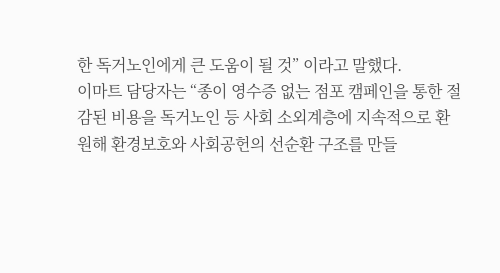한 독거노인에게 큰 도움이 될 것” 이라고 말했다.
이마트 담당자는 “종이 영수증 없는 점포 캠페인을 통한 절감된 비용을 독거노인 등 사회 소외계층에 지속적으로 환원해 환경보호와 사회공헌의 선순환 구조를 만들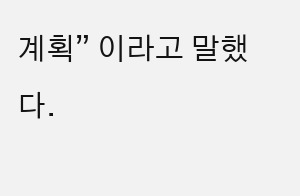계획” 이라고 말했다.